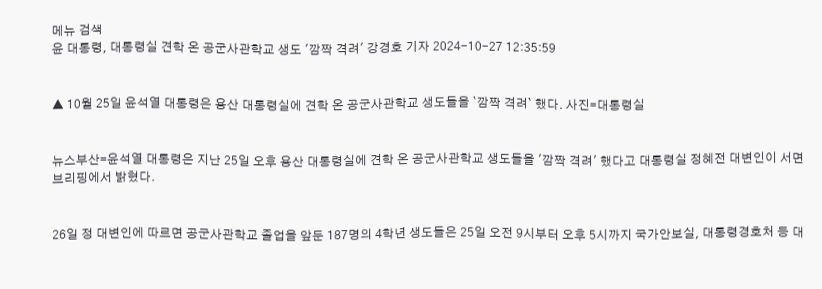메뉴 검색
윤 대통령, 대통령실 견학 온 공군사관학교 생도 '깜짝 격려' 강경호 기자 2024-10-27 12:35:59


▲ 10월 25일 윤석열 대통령은 용산 대통령실에 견학 온 공군사관학교 생도들을 `깜짝 격려` 했다. 사진=대통령실


뉴스부산=윤석열 대통령은 지난 25일 오후 용산 대통령실에 견학 온 공군사관학교 생도들을 '깜짝 격려' 했다고 대통령실 정혜전 대변인이 서면 브리핑에서 밝혔다.


26일 정 대변인에 따르면 공군사관학교 졸업을 앞둔 187명의 4학년 생도들은 25일 오전 9시부터 오후 5시까지 국가안보실, 대통령경호처 등 대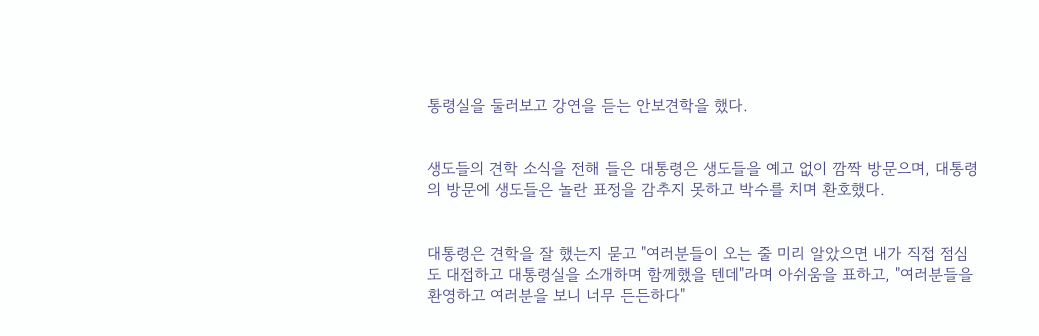통령실을 둘러보고 강연을 듣는 안보견학을 했다.


생도들의 견학 소식을 전해 들은 대통령은 생도들을 예고 없이 깜짝 방문으며, 대통령의 방문에 생도들은 놀란 표정을 감추지 못하고 박수를 치며 환호했다.


대통령은 견학을 잘 했는지 묻고 "여러분들이 오는 줄 미리 알았으면 내가 직접 점심도 대접하고 대통령실을 소개하며 함께했을 텐데"라며 아쉬움을 표하고, "여러분들을 환영하고 여러분을 보니 너무 든든하다"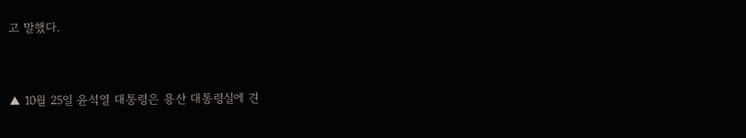고 말했다.


▲ 10월 25일 윤석열 대통령은 용산 대통령실에 견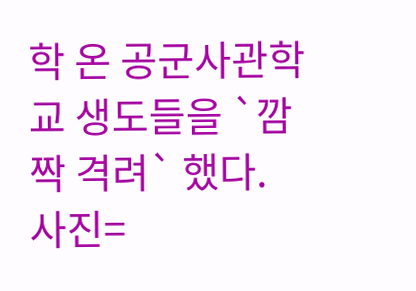학 온 공군사관학교 생도들을 `깜짝 격려` 했다. 사진=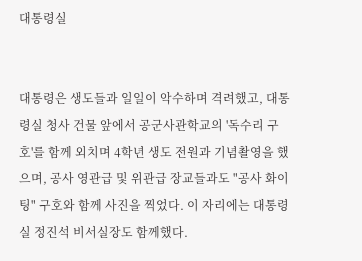대통령실


대통령은 생도들과 일일이 악수하며 격려했고, 대통령실 청사 건물 앞에서 공군사관학교의 '독수리 구호'를 함께 외치며 4학년 생도 전원과 기념촬영을 했으며, 공사 영관급 및 위관급 장교들과도 "공사 화이팅" 구호와 함께 사진을 찍었다. 이 자리에는 대통령실 정진석 비서실장도 함께했다.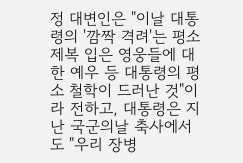정 대변인은 "이날 대통령의 '깜짝 격려'는 평소 제복 입은 영웅들에 대한 예우 등 대통령의 평소 철학이 드러난 것"이라 전하고, 대통령은 지난 국군의날 축사에서도 "우리 장병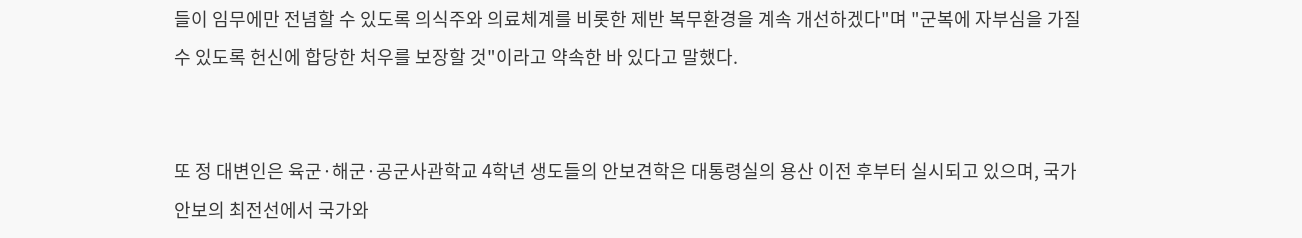들이 임무에만 전념할 수 있도록 의식주와 의료체계를 비롯한 제반 복무환경을 계속 개선하겠다"며 "군복에 자부심을 가질 수 있도록 헌신에 합당한 처우를 보장할 것"이라고 약속한 바 있다고 말했다.


또 정 대변인은 육군·해군·공군사관학교 4학년 생도들의 안보견학은 대통령실의 용산 이전 후부터 실시되고 있으며, 국가안보의 최전선에서 국가와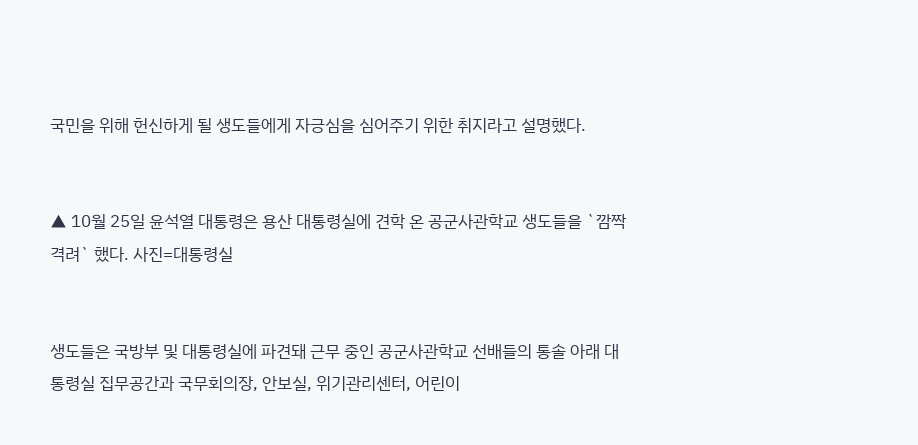국민을 위해 헌신하게 될 생도들에게 자긍심을 심어주기 위한 취지라고 설명했다.


▲ 10월 25일 윤석열 대통령은 용산 대통령실에 견학 온 공군사관학교 생도들을 `깜짝 격려` 했다. 사진=대통령실


생도들은 국방부 및 대통령실에 파견돼 근무 중인 공군사관학교 선배들의 통솔 아래 대통령실 집무공간과 국무회의장, 안보실, 위기관리센터, 어린이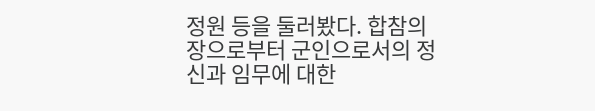정원 등을 둘러봤다. 합참의장으로부터 군인으로서의 정신과 임무에 대한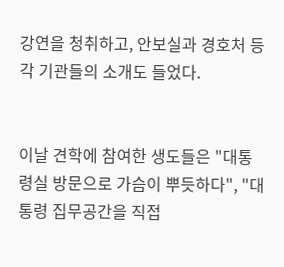강연을 청취하고, 안보실과 경호처 등 각 기관들의 소개도 들었다.


이날 견학에 참여한 생도들은 "대통령실 방문으로 가슴이 뿌듯하다", "대통령 집무공간을 직접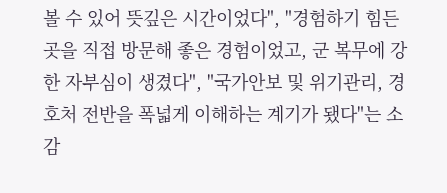볼 수 있어 뜻깊은 시간이었다", "경험하기 힘든 곳을 직접 방문해 좋은 경험이었고, 군 복무에 강한 자부심이 생겼다", "국가안보 및 위기관리, 경호처 전반을 폭넓게 이해하는 계기가 됐다"는 소감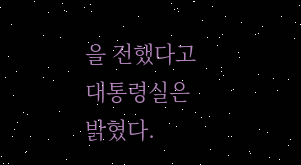을 전했다고 대통령실은 밝혔다.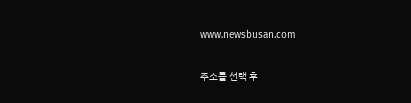www.newsbusan.com


주소를 선택 후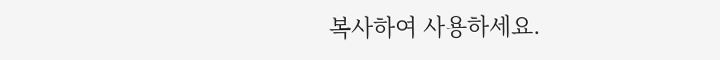복사하여 사용하세요.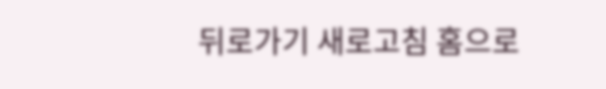뒤로가기 새로고침 홈으로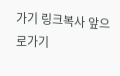가기 링크복사 앞으로가기